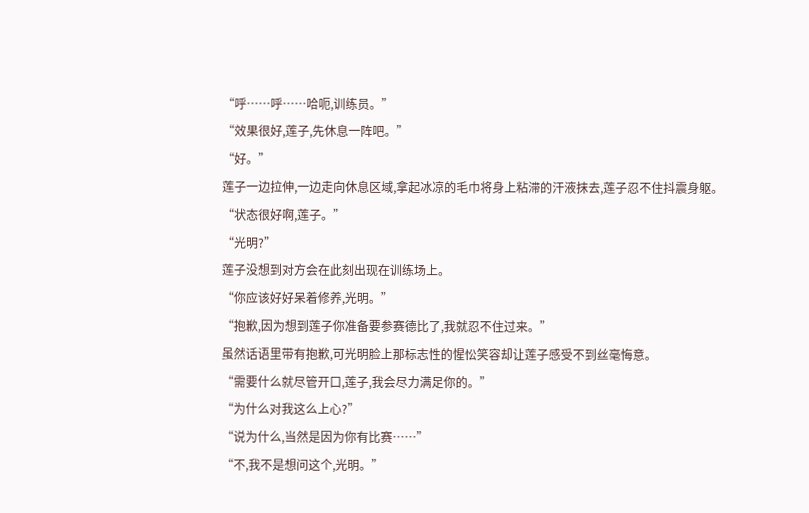“呼……呼……哈呃,训练员。”
“效果很好,莲子,先休息一阵吧。”
“好。”
莲子一边拉伸,一边走向休息区域,拿起冰凉的毛巾将身上粘滞的汗液抹去,莲子忍不住抖震身躯。
“状态很好啊,莲子。”
“光明?”
莲子没想到对方会在此刻出现在训练场上。
“你应该好好呆着修养,光明。”
“抱歉,因为想到莲子你准备要参赛德比了,我就忍不住过来。”
虽然话语里带有抱歉,可光明脸上那标志性的惺忪笑容却让莲子感受不到丝毫悔意。
“需要什么就尽管开口,莲子,我会尽力满足你的。”
“为什么对我这么上心?”
“说为什么,当然是因为你有比赛……”
“不,我不是想问这个,光明。”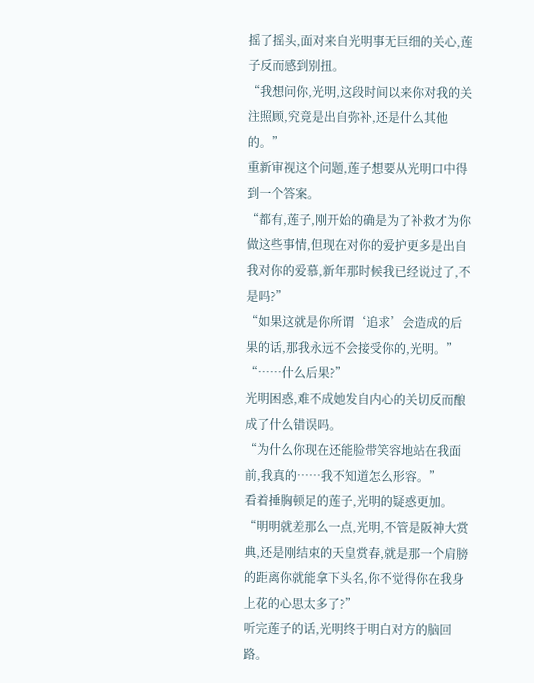摇了摇头,面对来自光明事无巨细的关心,莲子反而感到别扭。
“我想问你,光明,这段时间以来你对我的关注照顾,究竟是出自弥补,还是什么其他的。”
重新审视这个问题,莲子想要从光明口中得到一个答案。
“都有,莲子,刚开始的确是为了补救才为你做这些事情,但现在对你的爱护更多是出自我对你的爱慕,新年那时候我已经说过了,不是吗?”
“如果这就是你所谓‘追求’会造成的后果的话,那我永远不会接受你的,光明。”
“……什么后果?”
光明困惑,难不成她发自内心的关切反而酿成了什么错误吗。
“为什么你现在还能脸带笑容地站在我面前,我真的……我不知道怎么形容。”
看着捶胸顿足的莲子,光明的疑惑更加。
“明明就差那么一点,光明,不管是阪神大赏典,还是刚结束的天皇赏春,就是那一个肩膀的距离你就能拿下头名,你不觉得你在我身上花的心思太多了?”
听完莲子的话,光明终于明白对方的脑回路。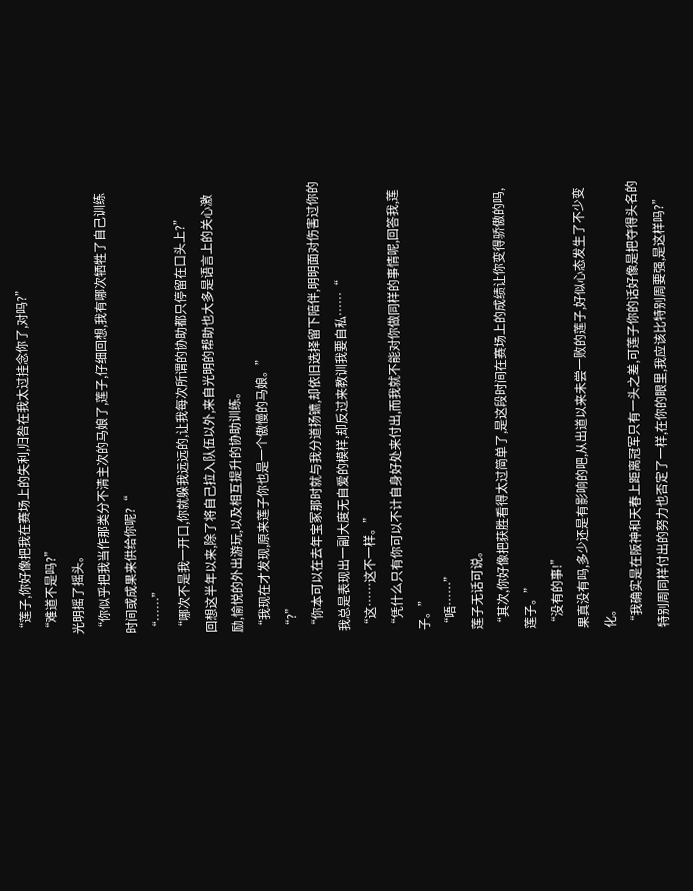“莲子,你好像把我在赛场上的失利,归咎在我太过挂念你了,对吗?”
“难道不是吗?”
光明摇了摇头。
“你似乎把我当作那类分不清主次的马娘了,莲子,仔细回想,我有哪次牺牲了自己训练时间或成果来供给你呢?“
“……”
“哪次不是我一开口,你就躲我远远的,让我每次所谓的协助都只停留在口头上?”
回想这半年以来,除了将自己拉入队伍以外,来自光明的帮助也大多是语言上的关心激励,愉悦的外出游玩,以及相互提升的协助训练。
“我现在才发现,原来莲子你也是一个傲慢的马娘。”
“?”
“你本可以在去年宝冢那时就与我分道扬镳,却依旧选择留下陪伴,明明面对伤害过你的我总是表现出一副大度无自爱的模样,却反过来教训我要自私……“
“这……这不一样。”
“凭什么只有你可以不计自身好处来付出,而我就不能对你做同样的事情呢,回答我,莲子。”
“唔……”
莲子无话可说。
“其次,你好像把获胜看得太过简单了,是这段时间在赛场上的成绩让你变得骄傲的吗,莲子。”
“没有的事!”
果真没有吗,多少还是有影响的吧,从出道以来未尝一败的莲子,好似心态发生了不少变化。
“我确实是在阪神和天春上距离冠军只有一头之差,可莲子你的话好像是把夺得头名的特别周同样付出的努力也否定了一样,在你的眼里,我应该比特别周要强,是这样吗?”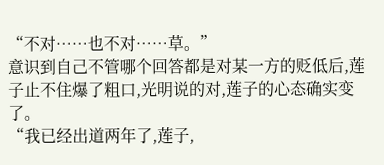“不对……也不对……草。”
意识到自己不管哪个回答都是对某一方的贬低后,莲子止不住爆了粗口,光明说的对,莲子的心态确实变了。
“我已经出道两年了,莲子,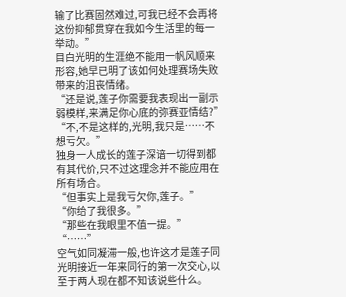输了比赛固然难过,可我已经不会再将这份抑郁贯穿在我如今生活里的每一举动。”
目白光明的生涯绝不能用一帆风顺来形容,她早已明了该如何处理赛场失败带来的沮丧情绪。
“还是说,莲子你需要我表现出一副示弱模样,来满足你心底的弥赛亚情结?”
“不,不是这样的,光明,我只是……不想亏欠。”
独身一人成长的莲子深谙一切得到都有其代价,只不过这理念并不能应用在所有场合。
“但事实上是我亏欠你,莲子。”
“你给了我很多。”
“那些在我眼里不值一提。”
“……”
空气如同凝滞一般,也许这才是莲子同光明接近一年来同行的第一次交心,以至于两人现在都不知该说些什么。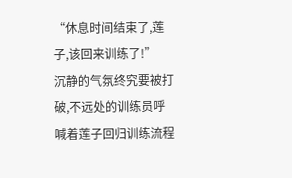“休息时间结束了,莲子,该回来训练了!”
沉静的气氛终究要被打破,不远处的训练员呼喊着莲子回归训练流程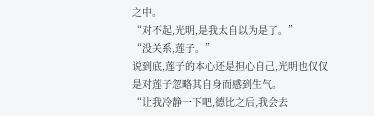之中。
“对不起,光明,是我太自以为是了。”
“没关系,莲子。”
说到底,莲子的本心还是担心自己,光明也仅仅是对莲子忽略其自身而感到生气。
“让我冷静一下吧,德比之后,我会去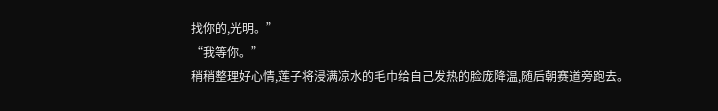找你的,光明。”
“我等你。”
稍稍整理好心情,莲子将浸满凉水的毛巾给自己发热的脸庞降温,随后朝赛道旁跑去。